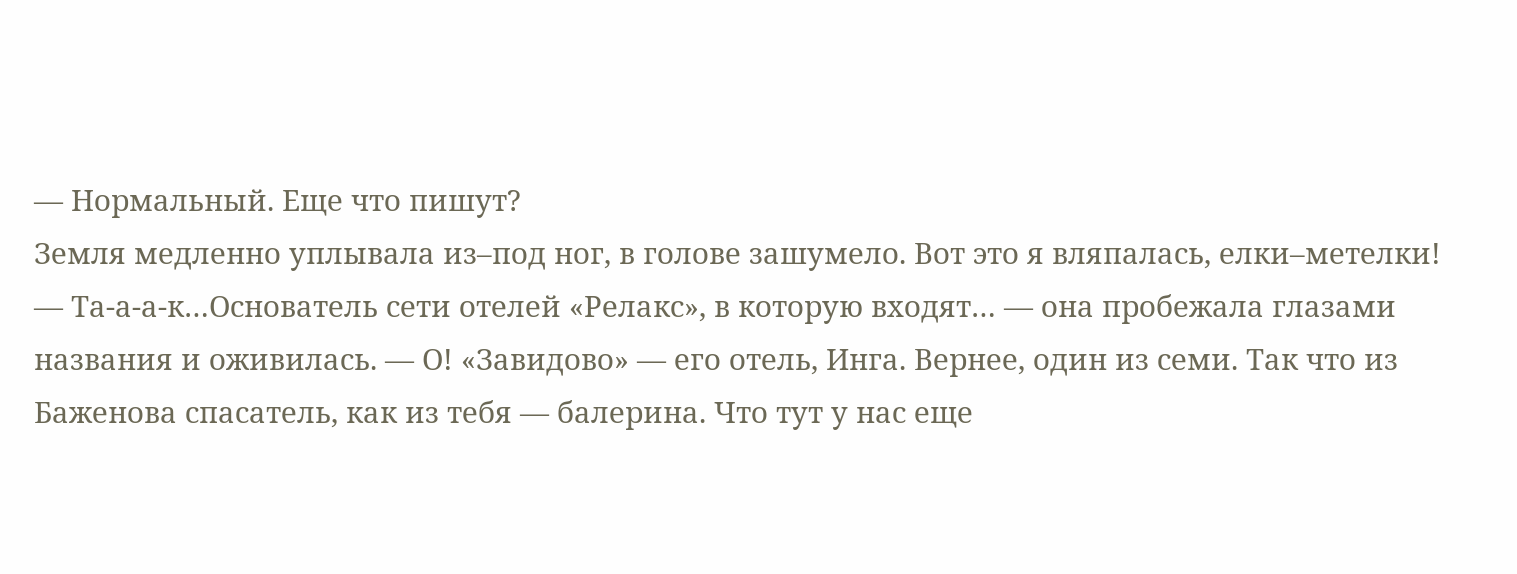— Нормальный. Еще что пишут?
Земля медленно уплывала из–под ног, в голове зашумело. Вот это я вляпалась, елки–метелки!
— Та-а-а-к…Основатель сети отелей «Релакс», в которую входят… — она пробежала глазами названия и оживилась. — О! «Завидово» — его отель, Инга. Вернее, один из семи. Так что из Баженова спасатель, как из тебя — балерина. Что тут у нас еще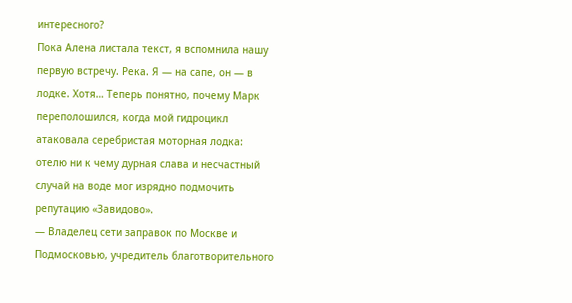интересного?
Пока Алена листала текст, я вспомнила нашу первую встречу. Река. Я — на сапе, он — в лодке. Хотя… Теперь понятно, почему Марк переполошился, когда мой гидроцикл атаковала серебристая моторная лодка: отелю ни к чему дурная слава и несчастный случай на воде мог изрядно подмочить репутацию «Завидово».
— Владелец сети заправок по Москве и Подмосковью, учредитель благотворительного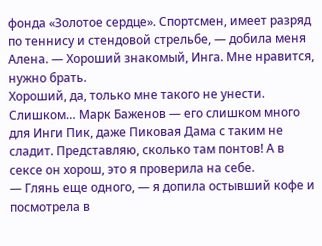фонда «Золотое сердце». Спортсмен, имеет разряд по теннису и стендовой стрельбе, — добила меня Алена. — Хороший знакомый, Инга. Мне нравится, нужно брать.
Хороший, да, только мне такого не унести. Слишком… Марк Баженов — его слишком много для Инги Пик, даже Пиковая Дама с таким не сладит. Представляю, сколько там понтов! А в сексе он хорош, это я проверила на себе.
— Глянь еще одного, — я допила остывший кофе и посмотрела в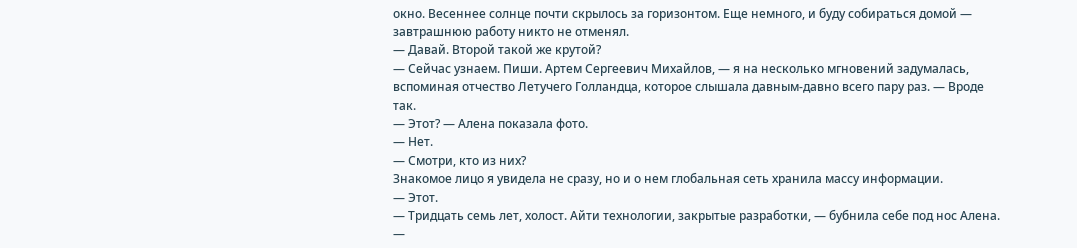окно. Весеннее солнце почти скрылось за горизонтом. Еще немного, и буду собираться домой — завтрашнюю работу никто не отменял.
— Давай. Второй такой же крутой?
— Сейчас узнаем. Пиши. Артем Сергеевич Михайлов, — я на несколько мгновений задумалась, вспоминая отчество Летучего Голландца, которое слышала давным-давно всего пару раз. — Вроде так.
— Этот? — Алена показала фото.
— Нет.
— Смотри, кто из них?
Знакомое лицо я увидела не сразу, но и о нем глобальная сеть хранила массу информации.
— Этот.
— Тридцать семь лет, холост. Айти технологии, закрытые разработки, — бубнила себе под нос Алена. —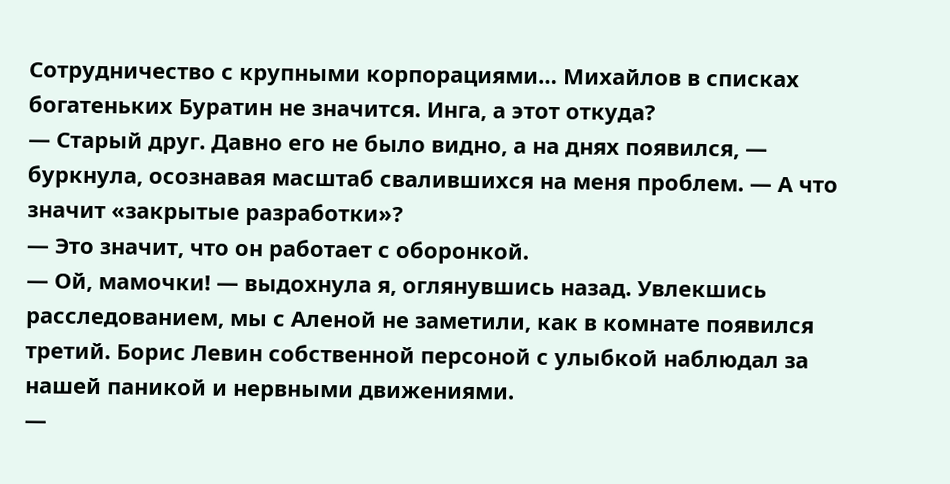Сотрудничество с крупными корпорациями… Михайлов в списках богатеньких Буратин не значится. Инга, а этот откуда?
— Старый друг. Давно его не было видно, а на днях появился, — буркнула, осознавая масштаб свалившихся на меня проблем. — А что значит «закрытые разработки»?
— Это значит, что он работает с оборонкой.
— Ой, мамочки! — выдохнула я, оглянувшись назад. Увлекшись расследованием, мы с Аленой не заметили, как в комнате появился третий. Борис Левин собственной персоной с улыбкой наблюдал за нашей паникой и нервными движениями.
—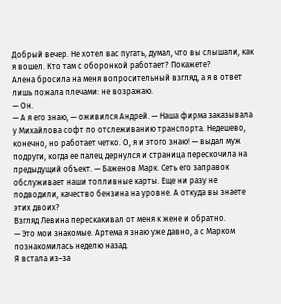Добрый вечер. Не хотел вас пугать, думал, что вы слышали, как я вошел. Кто там с оборонкой работает? Покажете?
Алена бросила на меня вопросительный взгляд, а я в ответ лишь пожала плечами: не возражаю.
— Он.
— А я его знаю, — оживился Андрей. — Наша фирма заказывала у Михайлова софт по отслеживанию транспорта. Недешево, конечно, но работает четко. О, я и этого знаю! — выдал муж подруги, когда ее палец дернулся и страница перескочила на предыдущий объект. — Баженов Марк. Сеть его заправок обслуживает наши топливные карты. Еще ни разу не подводили, качество бензина на уровне. А откуда вы знаете этих двоих?
Взгляд Левина перескакивал от меня к жене и обратно.
— Это мои знакомые. Артема я знаю уже давно, а с Марком познакомилась неделю назад.
Я встала из–за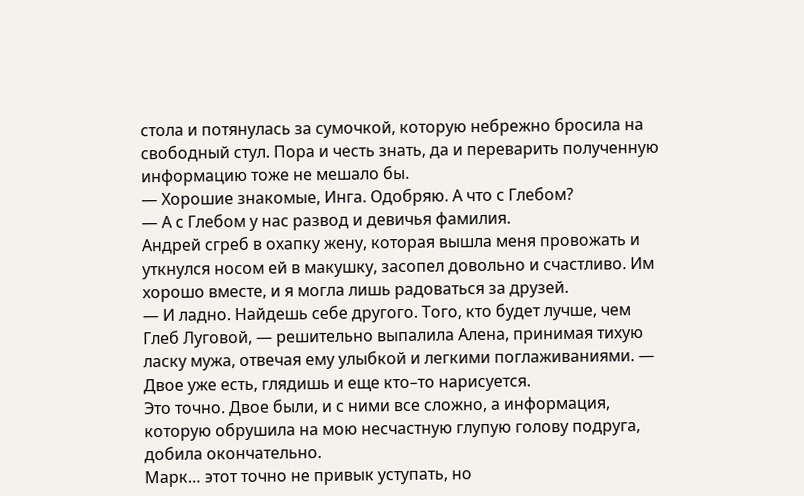стола и потянулась за сумочкой, которую небрежно бросила на свободный стул. Пора и честь знать, да и переварить полученную информацию тоже не мешало бы.
— Хорошие знакомые, Инга. Одобряю. А что с Глебом?
— А с Глебом у нас развод и девичья фамилия.
Андрей сгреб в охапку жену, которая вышла меня провожать и уткнулся носом ей в макушку, засопел довольно и счастливо. Им хорошо вместе, и я могла лишь радоваться за друзей.
— И ладно. Найдешь себе другого. Того, кто будет лучше, чем Глеб Луговой, — решительно выпалила Алена, принимая тихую ласку мужа, отвечая ему улыбкой и легкими поглаживаниями. — Двое уже есть, глядишь и еще кто–то нарисуется.
Это точно. Двое были, и с ними все сложно, а информация, которую обрушила на мою несчастную глупую голову подруга, добила окончательно.
Марк… этот точно не привык уступать, но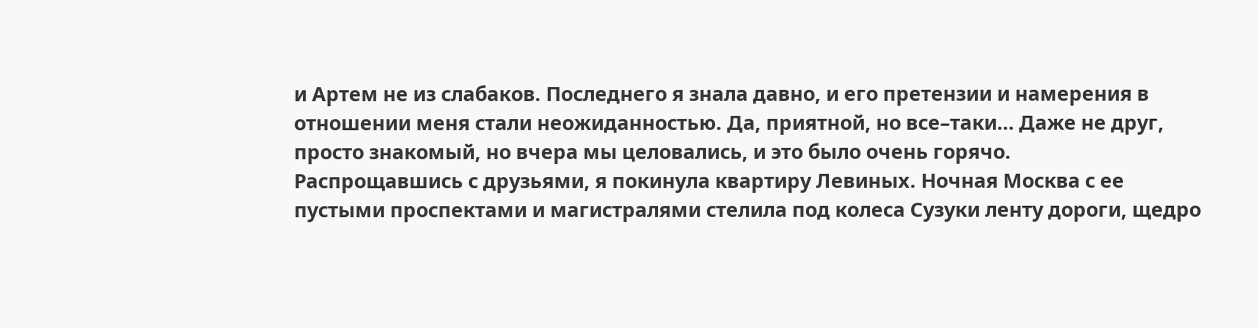и Артем не из слабаков. Последнего я знала давно, и его претензии и намерения в отношении меня стали неожиданностью. Да, приятной, но все–таки… Даже не друг, просто знакомый, но вчера мы целовались, и это было очень горячо.
Распрощавшись с друзьями, я покинула квартиру Левиных. Ночная Москва с ее пустыми проспектами и магистралями стелила под колеса Сузуки ленту дороги, щедро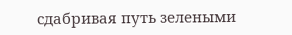сдабривая путь зелеными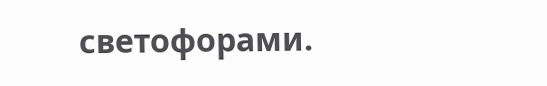светофорами.